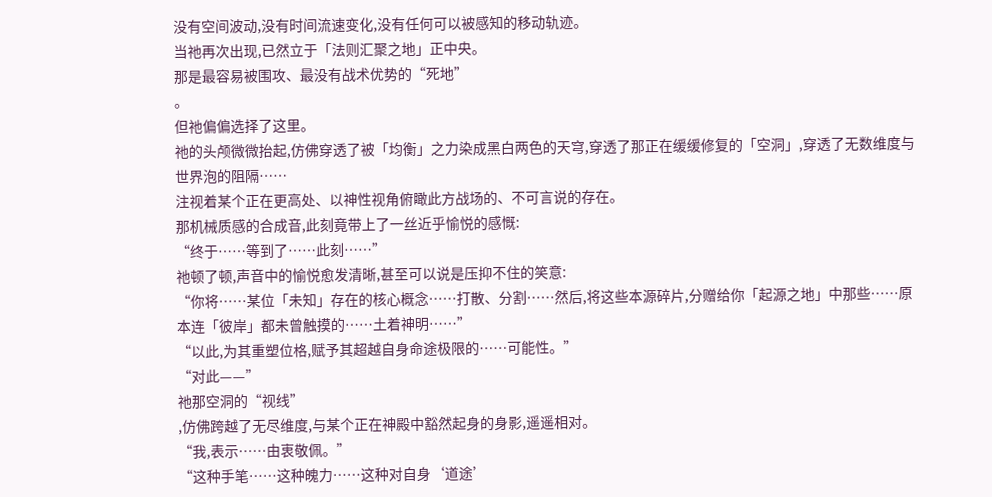没有空间波动,没有时间流速变化,没有任何可以被感知的移动轨迹。
当祂再次出现,已然立于「法则汇聚之地」正中央。
那是最容易被围攻、最没有战术优势的“死地”
。
但祂偏偏选择了这里。
祂的头颅微微抬起,仿佛穿透了被「均衡」之力染成黑白两色的天穹,穿透了那正在缓缓修复的「空洞」,穿透了无数维度与世界泡的阻隔……
注视着某个正在更高处、以神性视角俯瞰此方战场的、不可言说的存在。
那机械质感的合成音,此刻竟带上了一丝近乎愉悦的感慨:
“终于……等到了……此刻……”
祂顿了顿,声音中的愉悦愈发清晰,甚至可以说是压抑不住的笑意:
“你将……某位「未知」存在的核心概念……打散、分割……然后,将这些本源碎片,分赠给你「起源之地」中那些……原本连「彼岸」都未曾触摸的……土着神明……”
“以此,为其重塑位格,赋予其超越自身命途极限的……可能性。”
“对此——”
祂那空洞的“视线”
,仿佛跨越了无尽维度,与某个正在神殿中豁然起身的身影,遥遥相对。
“我,表示……由衷敬佩。”
“这种手笔……这种魄力……这种对自身‘道途’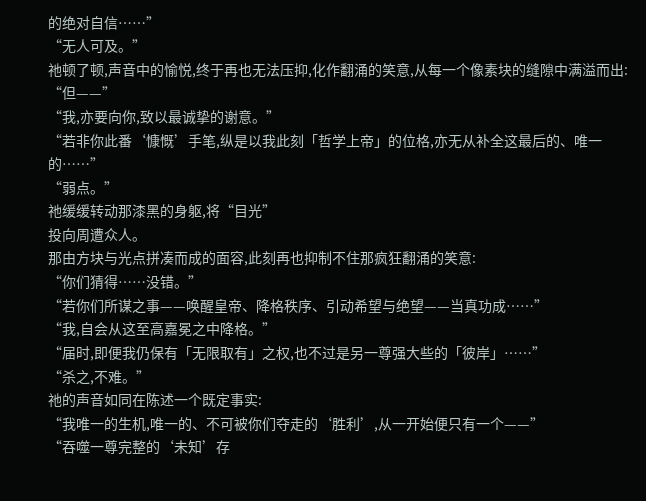的绝对自信……”
“无人可及。”
祂顿了顿,声音中的愉悦,终于再也无法压抑,化作翻涌的笑意,从每一个像素块的缝隙中满溢而出:
“但——”
“我,亦要向你,致以最诚挚的谢意。”
“若非你此番‘慷慨’手笔,纵是以我此刻「哲学上帝」的位格,亦无从补全这最后的、唯一的……”
“弱点。”
祂缓缓转动那漆黑的身躯,将“目光”
投向周遭众人。
那由方块与光点拼凑而成的面容,此刻再也抑制不住那疯狂翻涌的笑意:
“你们猜得……没错。”
“若你们所谋之事——唤醒皇帝、降格秩序、引动希望与绝望——当真功成……”
“我,自会从这至高嘉冕之中降格。”
“届时,即便我仍保有「无限取有」之权,也不过是另一尊强大些的「彼岸」……”
“杀之,不难。”
祂的声音如同在陈述一个既定事实:
“我唯一的生机,唯一的、不可被你们夺走的‘胜利’,从一开始便只有一个——”
“吞噬一尊完整的‘未知’存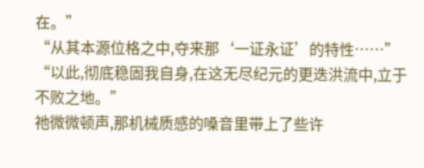在。”
“从其本源位格之中,夺来那‘一证永证’的特性……”
“以此,彻底稳固我自身,在这无尽纪元的更迭洪流中,立于不败之地。”
祂微微顿声,那机械质感的嗓音里带上了些许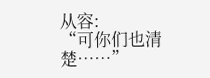从容:
“可你们也清楚……”